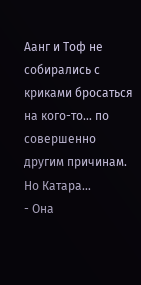Аанг и Тоф не собирались с криками бросаться на кого-то… по совершенно другим причинам. Но Катара…
- Она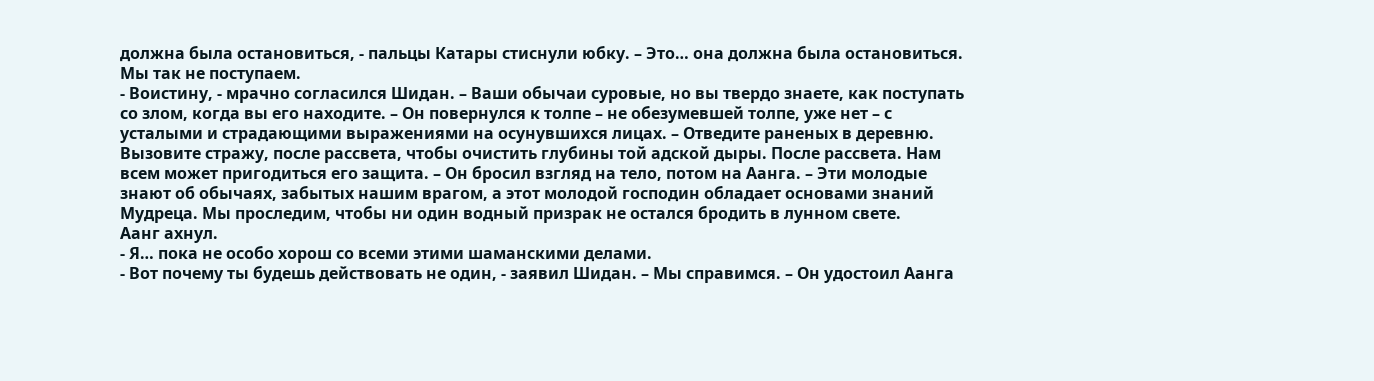должна была остановиться, - пальцы Катары стиснули юбку. – Это… она должна была остановиться. Мы так не поступаем.
- Воистину, - мрачно согласился Шидан. – Ваши обычаи суровые, но вы твердо знаете, как поступать со злом, когда вы его находите. – Он повернулся к толпе – не обезумевшей толпе, уже нет – с усталыми и страдающими выражениями на осунувшихся лицах. – Отведите раненых в деревню. Вызовите стражу, после рассвета, чтобы очистить глубины той адской дыры. После рассвета. Нам всем может пригодиться его защита. – Он бросил взгляд на тело, потом на Аанга. – Эти молодые знают об обычаях, забытых нашим врагом, а этот молодой господин обладает основами знаний Мудреца. Мы проследим, чтобы ни один водный призрак не остался бродить в лунном свете.
Аанг ахнул.
- Я… пока не особо хорош со всеми этими шаманскими делами.
- Вот почему ты будешь действовать не один, - заявил Шидан. – Мы справимся. – Он удостоил Аанга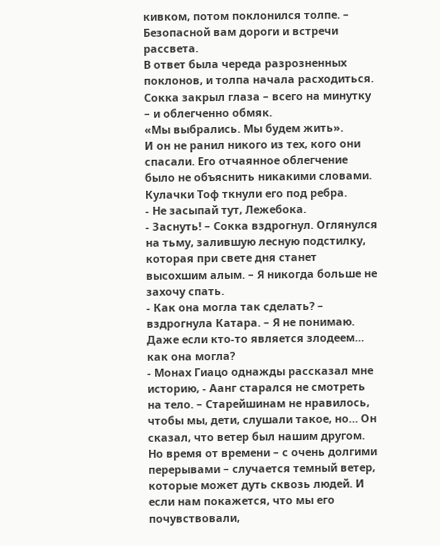кивком, потом поклонился толпе. – Безопасной вам дороги и встречи рассвета.
В ответ была череда разрозненных поклонов, и толпа начала расходиться. Сокка закрыл глаза – всего на минутку – и облегченно обмяк.
«Мы выбрались. Мы будем жить».
И он не ранил никого из тех, кого они спасали. Его отчаянное облегчение было не объяснить никакими словами. Кулачки Тоф ткнули его под ребра.
- Не засыпай тут, Лежебока.
- Заснуть! – Сокка вздрогнул. Оглянулся на тьму, залившую лесную подстилку, которая при свете дня станет высохшим алым. – Я никогда больше не захочу спать.
- Как она могла так сделать? – вздрогнула Катара. – Я не понимаю. Даже если кто-то является злодеем… как она могла?
- Монах Гиацо однажды рассказал мне историю, - Аанг старался не смотреть на тело. – Старейшинам не нравилось, чтобы мы, дети, слушали такое, но… Он сказал, что ветер был нашим другом. Но время от времени – с очень долгими перерывами – случается темный ветер, которые может дуть сквозь людей. И если нам покажется, что мы его почувствовали,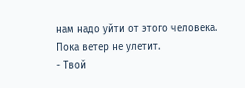нам надо уйти от этого человека. Пока ветер не улетит.
- Твой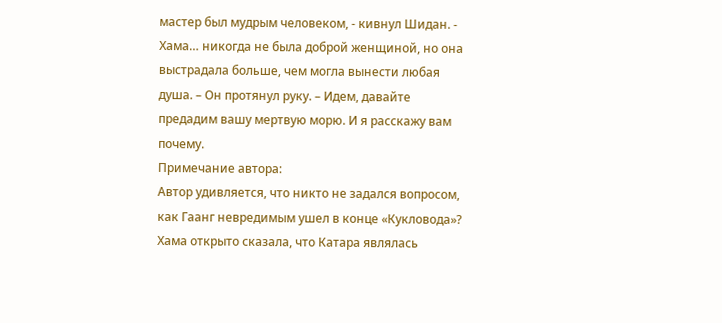мастер был мудрым человеком, - кивнул Шидан. - Хама… никогда не была доброй женщиной, но она выстрадала больше, чем могла вынести любая душа. – Он протянул руку. – Идем, давайте предадим вашу мертвую морю. И я расскажу вам почему.
Примечание автора:
Автор удивляется, что никто не задался вопросом, как Гаанг невредимым ушел в конце «Кукловода»? Хама открыто сказала, что Катара являлась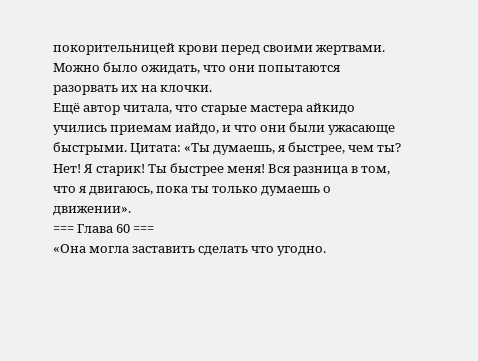покорительницей крови перед своими жертвами. Можно было ожидать, что они попытаются разорвать их на клочки.
Ещё автор читала, что старые мастера айкидо учились приемам иайдо, и что они были ужасающе быстрыми. Цитата: «Ты думаешь, я быстрее, чем ты? Нет! Я старик! Ты быстрее меня! Вся разница в том, что я двигаюсь, пока ты только думаешь о движении».
=== Глава 60 ===
«Она могла заставить сделать что угодно.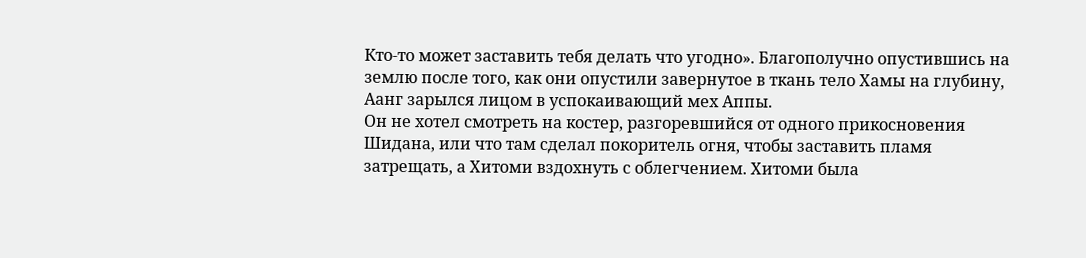Кто-то может заставить тебя делать что угодно». Благополучно опустившись на землю после того, как они опустили завернутое в ткань тело Хамы на глубину, Аанг зарылся лицом в успокаивающий мех Аппы.
Он не хотел смотреть на костер, разгоревшийся от одного прикосновения Шидана, или что там сделал покоритель огня, чтобы заставить пламя затрещать, а Хитоми вздохнуть с облегчением. Хитоми была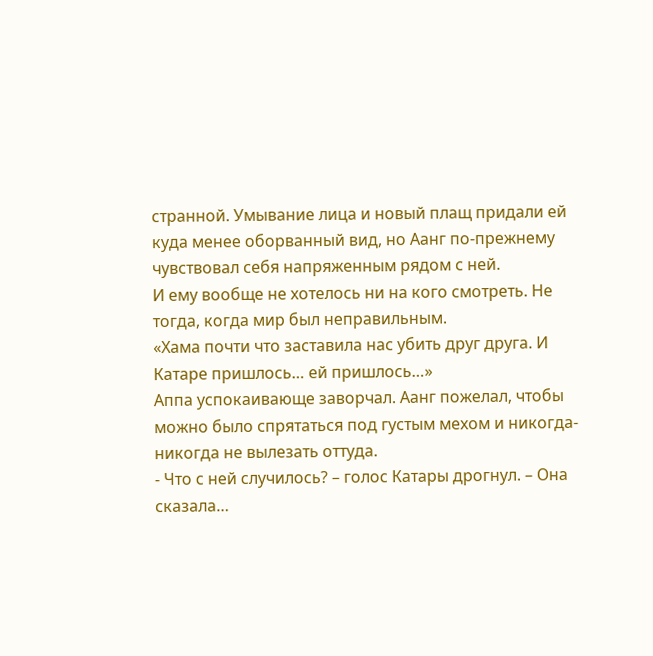странной. Умывание лица и новый плащ придали ей куда менее оборванный вид, но Аанг по-прежнему чувствовал себя напряженным рядом с ней.
И ему вообще не хотелось ни на кого смотреть. Не тогда, когда мир был неправильным.
«Хама почти что заставила нас убить друг друга. И Катаре пришлось… ей пришлось…»
Аппа успокаивающе заворчал. Аанг пожелал, чтобы можно было спрятаться под густым мехом и никогда-никогда не вылезать оттуда.
- Что с ней случилось? – голос Катары дрогнул. – Она сказала…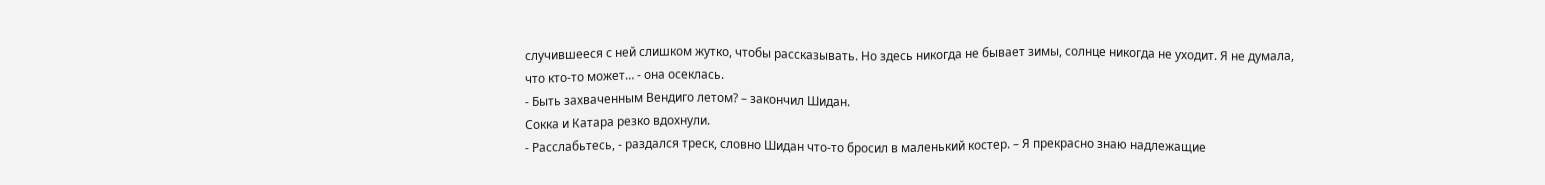случившееся с ней слишком жутко, чтобы рассказывать. Но здесь никогда не бывает зимы, солнце никогда не уходит. Я не думала, что кто-то может… - она осеклась.
- Быть захваченным Вендиго летом? – закончил Шидан.
Сокка и Катара резко вдохнули.
- Расслабьтесь, - раздался треск, словно Шидан что-то бросил в маленький костер. – Я прекрасно знаю надлежащие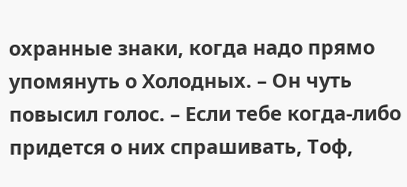охранные знаки, когда надо прямо упомянуть о Холодных. – Он чуть повысил голос. – Если тебе когда-либо придется о них спрашивать, Тоф,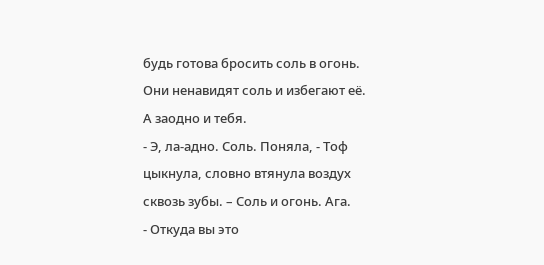будь готова бросить соль в огонь. Они ненавидят соль и избегают её. А заодно и тебя.
- Э, ла-адно. Соль. Поняла, - Тоф цыкнула, словно втянула воздух сквозь зубы. – Соль и огонь. Ага.
- Откуда вы это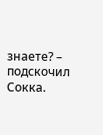знаете? – подскочил Сокка.